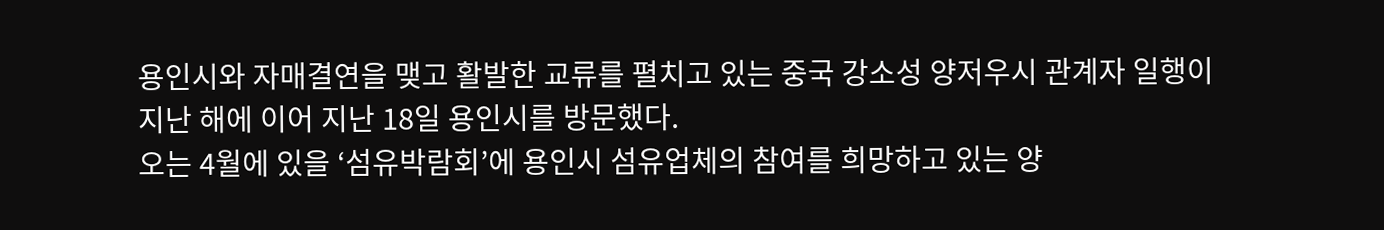용인시와 자매결연을 맺고 활발한 교류를 펼치고 있는 중국 강소성 양저우시 관계자 일행이 지난 해에 이어 지난 18일 용인시를 방문했다.
오는 4월에 있을 ‘섬유박람회’에 용인시 섬유업체의 참여를 희망하고 있는 양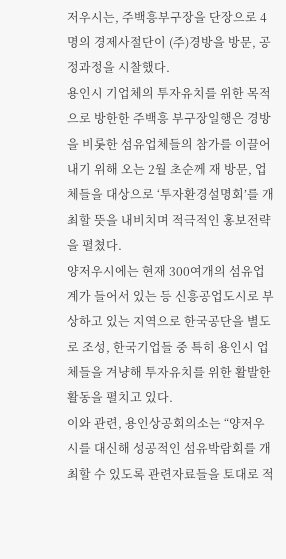저우시는, 주백흥부구장을 단장으로 4명의 경제사절단이 (주)경방을 방문, 공정과정을 시찰했다.
용인시 기업체의 투자유치를 위한 목적으로 방한한 주백흥 부구장일행은 경방을 비롯한 섬유업체들의 참가를 이끌어 내기 위해 오는 2월 초순께 재 방문, 업체들을 대상으로 ‘투자환경설명회’를 개최할 뜻을 내비치며 적극적인 홍보전략을 펼쳤다.
양저우시에는 현재 300여개의 섬유업계가 들어서 있는 등 신흥공업도시로 부상하고 있는 지역으로 한국공단을 별도로 조성, 한국기업들 중 특히 용인시 업체들을 겨냥해 투자유치를 위한 활발한 활동을 펼치고 있다.
이와 관련, 용인상공회의소는 “양저우시를 대신해 성공적인 섬유박람회를 개최할 수 있도록 관련자료들을 토대로 적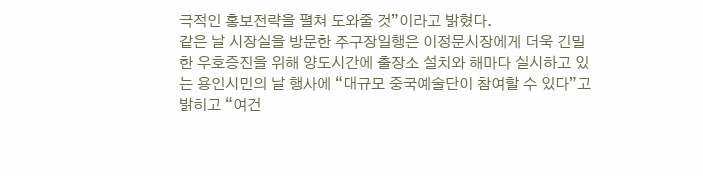극적인 홍보전략을 펼쳐 도와줄 것”이라고 밝혔다.
같은 날 시장실을 방문한 주구장일행은 이정문시장에게 더욱 긴밀한 우호증진을 위해 양도시간에 출장소 설치와 해마다 실시하고 있는 용인시민의 날 행사에 “대규모 중국예술단이 참여할 수 있다”고 밝히고 “여건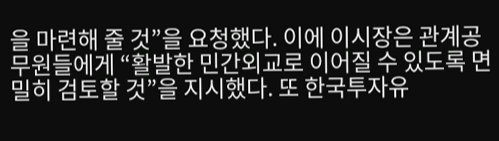을 마련해 줄 것”을 요청했다. 이에 이시장은 관계공무원들에게 “활발한 민간외교로 이어질 수 있도록 면밀히 검토할 것”을 지시했다. 또 한국투자유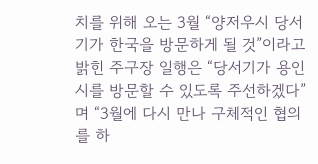치를 위해 오는 3월 “양저우시 당서기가 한국을 방문하게 될 것”이라고 밝힌 주구장 일행은 “당서기가 용인시를 방문할 수 있도록 주선하겠다”며 “3월에 다시 만나 구체적인 협의를 하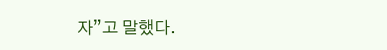자”고 말했다.